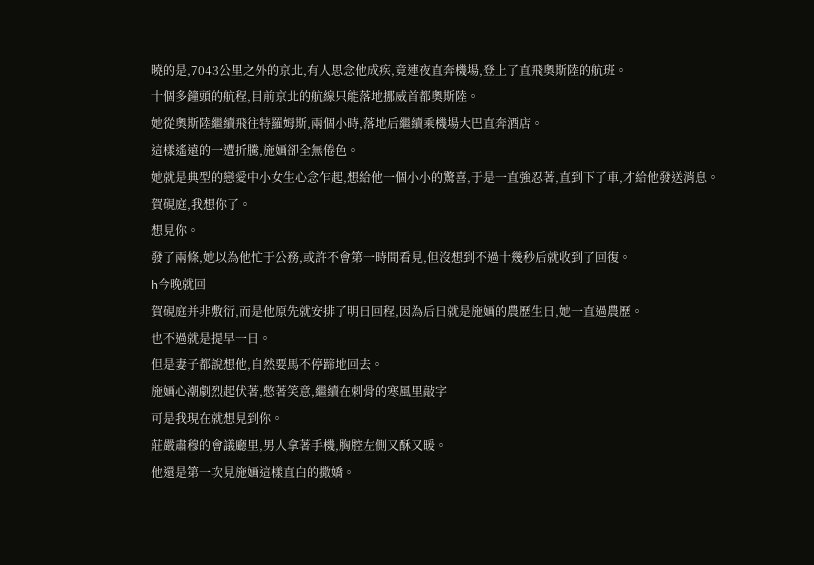曉的是,7043公里之外的京北,有人思念他成疾,竟連夜直奔機場,登上了直飛奧斯陸的航班。
十個多鐘頭的航程,目前京北的航線只能落地挪威首都奧斯陸。
她從奧斯陸繼續飛往特羅姆斯,兩個小時,落地后繼續乘機場大巴直奔酒店。
這樣遙遠的一遭折騰,施婳卻全無倦色。
她就是典型的戀愛中小女生心念乍起,想給他一個小小的驚喜,于是一直強忍著,直到下了車,才給他發送消息。
賀硯庭,我想你了。
想見你。
發了兩條,她以為他忙于公務,或許不會第一時間看見,但沒想到不過十幾秒后就收到了回復。
h今晚就回
賀硯庭并非敷衍,而是他原先就安排了明日回程,因為后日就是施婳的農歷生日,她一直過農歷。
也不過就是提早一日。
但是妻子都說想他,自然要馬不停蹄地回去。
施婳心潮劇烈起伏著,憋著笑意,繼續在刺骨的寒風里敲字
可是我現在就想見到你。
莊嚴肅穆的會議廳里,男人拿著手機,胸腔左側又酥又暖。
他還是第一次見施婳這樣直白的撒嬌。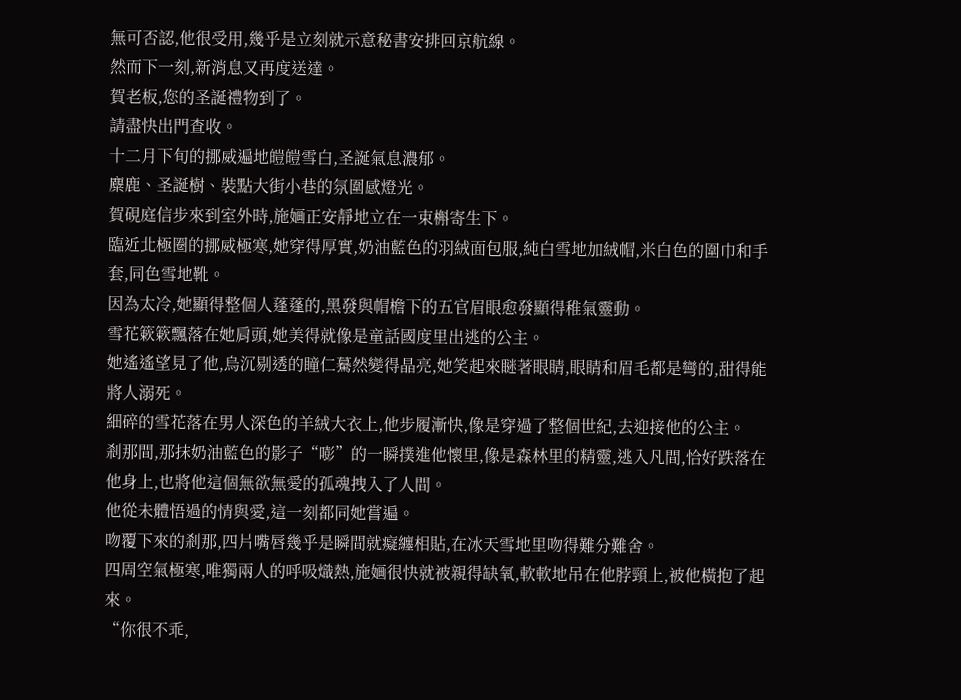無可否認,他很受用,幾乎是立刻就示意秘書安排回京航線。
然而下一刻,新消息又再度送達。
賀老板,您的圣誕禮物到了。
請盡快出門查收。
十二月下旬的挪威遍地皚皚雪白,圣誕氣息濃郁。
麋鹿、圣誕樹、裝點大街小巷的氛圍感燈光。
賀硯庭信步來到室外時,施婳正安靜地立在一束槲寄生下。
臨近北極圈的挪威極寒,她穿得厚實,奶油藍色的羽絨面包服,純白雪地加絨帽,米白色的圍巾和手套,同色雪地靴。
因為太冷,她顯得整個人蓬蓬的,黑發與帽檐下的五官眉眼愈發顯得稚氣靈動。
雪花簌簌飄落在她肩頭,她美得就像是童話國度里出逃的公主。
她遙遙望見了他,烏沉剔透的瞳仁驀然變得晶亮,她笑起來瞇著眼睛,眼睛和眉毛都是彎的,甜得能將人溺死。
細碎的雪花落在男人深色的羊絨大衣上,他步履漸快,像是穿過了整個世紀,去迎接他的公主。
剎那間,那抹奶油藍色的影子“嘭”的一瞬撲進他懷里,像是森林里的精靈,逃入凡間,恰好跌落在他身上,也將他這個無欲無愛的孤魂拽入了人間。
他從未體悟過的情與愛,這一刻都同她嘗遍。
吻覆下來的剎那,四片嘴唇幾乎是瞬間就癡纏相貼,在冰天雪地里吻得難分難舍。
四周空氣極寒,唯獨兩人的呼吸熾熱,施婳很快就被親得缺氧,軟軟地吊在他脖頸上,被他橫抱了起來。
“你很不乖,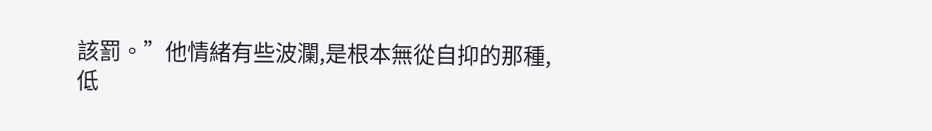該罰。”他情緒有些波瀾,是根本無從自抑的那種,
低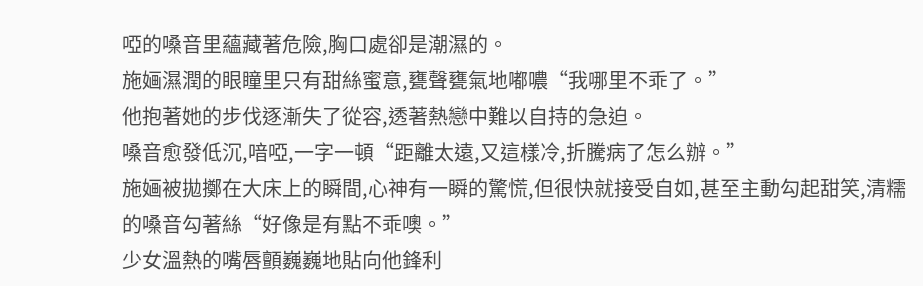啞的嗓音里蘊藏著危險,胸口處卻是潮濕的。
施婳濕潤的眼瞳里只有甜絲蜜意,甕聲甕氣地嘟噥“我哪里不乖了。”
他抱著她的步伐逐漸失了從容,透著熱戀中難以自持的急迫。
嗓音愈發低沉,喑啞,一字一頓“距離太遠,又這樣冷,折騰病了怎么辦。”
施婳被拋擲在大床上的瞬間,心神有一瞬的驚慌,但很快就接受自如,甚至主動勾起甜笑,清糯的嗓音勾著絲“好像是有點不乖噢。”
少女溫熱的嘴唇顫巍巍地貼向他鋒利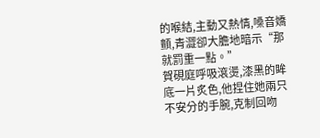的喉結,主動又熱情,嗓音嬌顫,青澀卻大膽地暗示“那就罰重一點。”
賀硯庭呼吸滾燙,漆黑的眸底一片炙色,他捏住她兩只不安分的手腕,克制回吻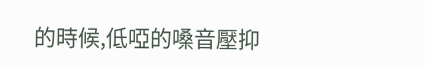的時候,低啞的嗓音壓抑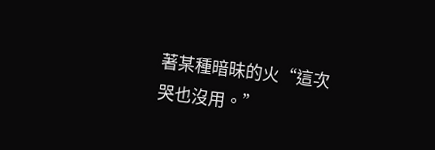著某種暗昧的火“這次哭也沒用。”